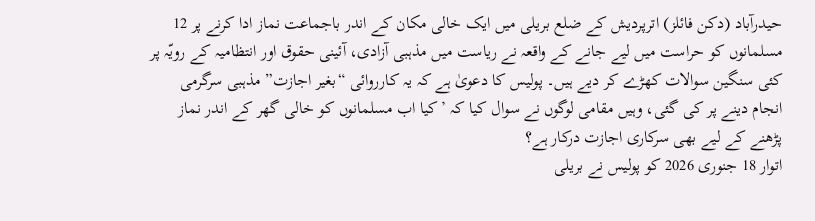حیدرآباد (دکن فائلز) اترپردیش کے ضلع بریلی میں ایک خالی مکان کے اندر باجماعت نماز ادا کرنے پر 12 مسلمانوں کو حراست میں لیے جانے کے واقعہ نے ریاست میں مذہبی آزادی، آئینی حقوق اور انتظامیہ کے رویّہ پر کئی سنگین سوالات کھڑے کر دیے ہیں۔ پولیس کا دعویٰ ہے کہ یہ کارروائی “بغیر اجازت” مذہبی سرگرمی انجام دینے پر کی گئی، وہیں مقامی لوگوں نے سوال کیا کہ ’کیا اب مسلمانوں کو خالی گھر کے اندر نماز پڑھنے کے لیے بھی سرکاری اجازت درکار ہے؟
اتوار 18 جنوری 2026 کو پولیس نے بریلی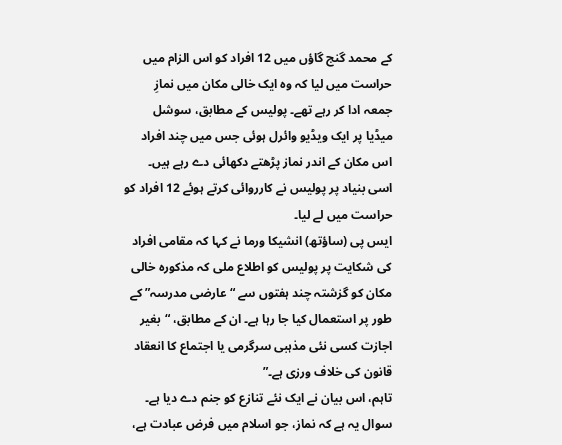کے محمد گنج گاؤں میں 12 افراد کو اس الزام میں حراست میں لیا کہ وہ ایک خالی مکان میں نمازِ جمعہ ادا کر رہے تھے۔ پولیس کے مطابق، سوشل میڈیا پر ایک ویڈیو وائرل ہوئی جس میں چند افراد اس مکان کے اندر نماز پڑھتے دکھائی دے رہے ہیں۔ اسی بنیاد پر پولیس نے کارروائی کرتے ہوئے 12 افراد کو حراست میں لے لیا۔
ایس پی (ساؤتھ) انشیکا ورما نے کہا کہ مقامی افراد کی شکایت پر پولیس کو اطلاع ملی کہ مذکورہ خالی مکان کو گزشتہ چند ہفتوں سے “عارضی مدرسہ” کے طور پر استعمال کیا جا رہا ہے۔ ان کے مطابق، “بغیر اجازت کسی نئی مذہبی سرگرمی یا اجتماع کا انعقاد قانون کی خلاف ورزی ہے۔”
تاہم، اس بیان نے ایک نئے تنازع کو جنم دے دیا ہے۔ سوال یہ ہے کہ نماز، جو اسلام میں فرض عبادت ہے،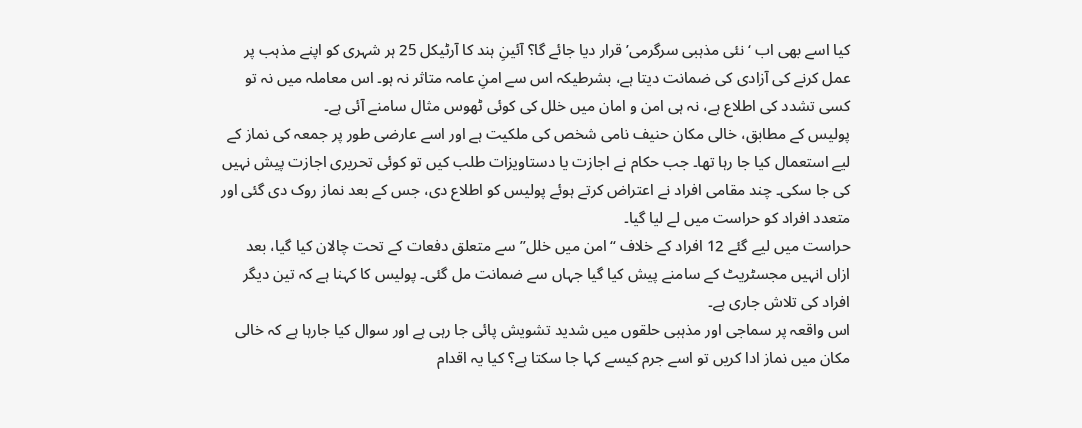کیا اسے بھی اب ‘نئی مذہبی سرگرمی’ قرار دیا جائے گا؟ آئینِ ہند کا آرٹیکل 25 ہر شہری کو اپنے مذہب پر عمل کرنے کی آزادی کی ضمانت دیتا ہے، بشرطیکہ اس سے امنِ عامہ متاثر نہ ہو۔ اس معاملہ میں نہ تو کسی تشدد کی اطلاع ہے، نہ ہی امن و امان میں خلل کی کوئی ٹھوس مثال سامنے آئی ہے۔
پولیس کے مطابق، خالی مکان حنیف نامی شخص کی ملکیت ہے اور اسے عارضی طور پر جمعہ کی نماز کے لیے استعمال کیا جا رہا تھا۔ جب حکام نے اجازت یا دستاویزات طلب کیں تو کوئی تحریری اجازت پیش نہیں کی جا سکی۔ چند مقامی افراد نے اعتراض کرتے ہوئے پولیس کو اطلاع دی، جس کے بعد نماز روک دی گئی اور متعدد افراد کو حراست میں لے لیا گیا۔
حراست میں لیے گئے 12 افراد کے خلاف “امن میں خلل” سے متعلق دفعات کے تحت چالان کیا گیا، بعد ازاں انہیں مجسٹریٹ کے سامنے پیش کیا گیا جہاں سے ضمانت مل گئی۔ پولیس کا کہنا ہے کہ تین دیگر افراد کی تلاش جاری ہے۔
اس واقعہ پر سماجی اور مذہبی حلقوں میں شدید تشویش پائی جا رہی ہے اور سوال کیا جارہا ہے کہ خالی مکان میں نماز ادا کریں تو اسے جرم کیسے کہا جا سکتا ہے؟ کیا یہ اقدام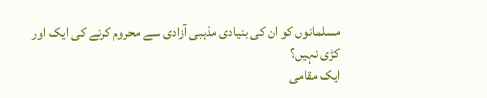مسلمانوں کو ان کی بنیادی مذہبی آزادی سے محروم کرنے کی ایک اور کڑی نہیں؟
ایک مقامی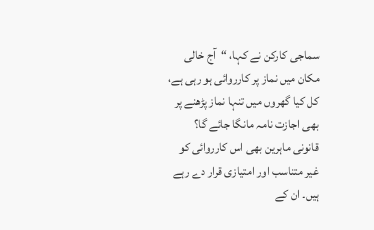سماجی کارکن نے کہا، “آج خالی مکان میں نماز پر کارروائی ہو رہی ہے، کل کیا گھروں میں تنہا نماز پڑھنے پر بھی اجازت نامہ مانگا جائے گا؟
قانونی ماہرین بھی اس کارروائی کو غیر متناسب اور امتیازی قرار دے رہے ہیں۔ ان کے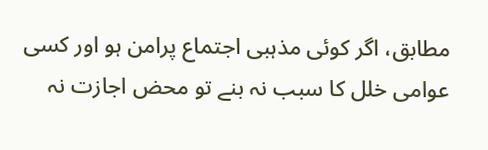مطابق، اگر کوئی مذہبی اجتماع پرامن ہو اور کسی عوامی خلل کا سبب نہ بنے تو محض اجازت نہ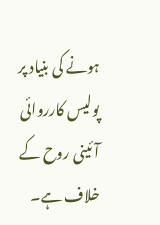ہونے کی بنیاد پر پولیس کارروائی آئینی روح کے خلاف ہے۔